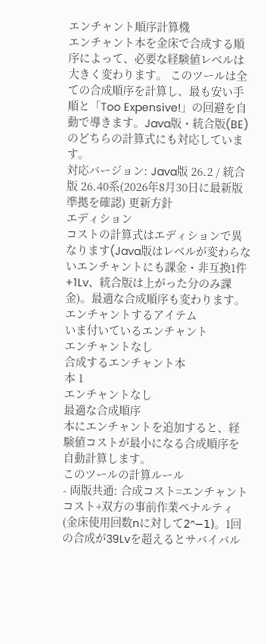エンチャント順序計算機
エンチャント本を金床で合成する順序によって、必要な経験値レベルは大きく変わります。 このツールは全ての合成順序を計算し、最も安い手順と「Too Expensive!」の回避を自動で導きます。Java版・統合版(BE)のどちらの計算式にも対応しています。
対応バージョン: Java版 26.2 / 統合版 26.40系(2026年8月30日に最新版準拠を確認) 更新方針
エディション
コストの計算式はエディションで異なります(Java版はレベルが変わらないエンチャントにも課金・非互換1件+1Lv、統合版は上がった分のみ課金)。最適な合成順序も変わります。
エンチャントするアイテム
いま付いているエンチャント
エンチャントなし
合成するエンチャント本
本 1
エンチャントなし
最適な合成順序
本にエンチャントを追加すると、経験値コストが最小になる合成順序を自動計算します。
このツールの計算ルール
- 両版共通: 合成コスト=エンチャントコスト+双方の事前作業ペナルティ(金床使用回数nに対して2ⁿ−1)。1回の合成が39Lvを超えるとサバイバル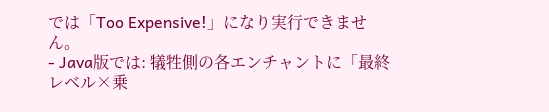では「Too Expensive!」になり実行できません。
- Java版では: 犠牲側の各エンチャントに「最終レベル×乗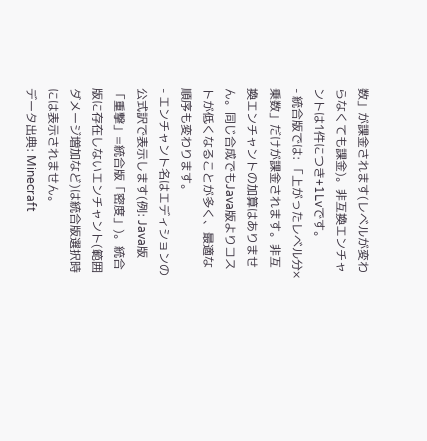数」が課金されます(レベルが変わらなくても課金)。非互換エンチャントは1件につき+1Lvです。
- 統合版では: 「上がったレベル分×乗数」だけが課金されます。非互換エンチャントの加算はありません。同じ合成でもJava版よりコストが低くなることが多く、最適な順序も変わります。
- エンチャント名はエディションの公式訳で表示します(例: Java版「重撃」=統合版「密度」)。統合版に存在しないエンチャント(範囲ダメージ増加など)は統合版選択時には表示されません。
データ出典: Minecraft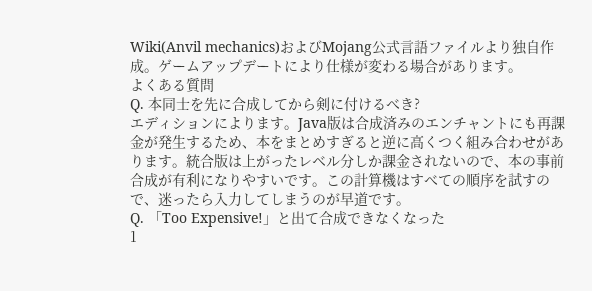Wiki(Anvil mechanics)およびMojang公式言語ファイルより独自作成。ゲームアップデートにより仕様が変わる場合があります。
よくある質問
Q. 本同士を先に合成してから剣に付けるべき?
エディションによります。Java版は合成済みのエンチャントにも再課金が発生するため、本をまとめすぎると逆に高くつく組み合わせがあります。統合版は上がったレベル分しか課金されないので、本の事前合成が有利になりやすいです。この計算機はすべての順序を試すので、迷ったら入力してしまうのが早道です。
Q. 「Too Expensive!」と出て合成できなくなった
1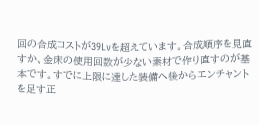回の合成コストが39Lvを超えています。合成順序を見直すか、金床の使用回数が少ない素材で作り直すのが基本です。すでに上限に達した装備へ後からエンチャントを足す正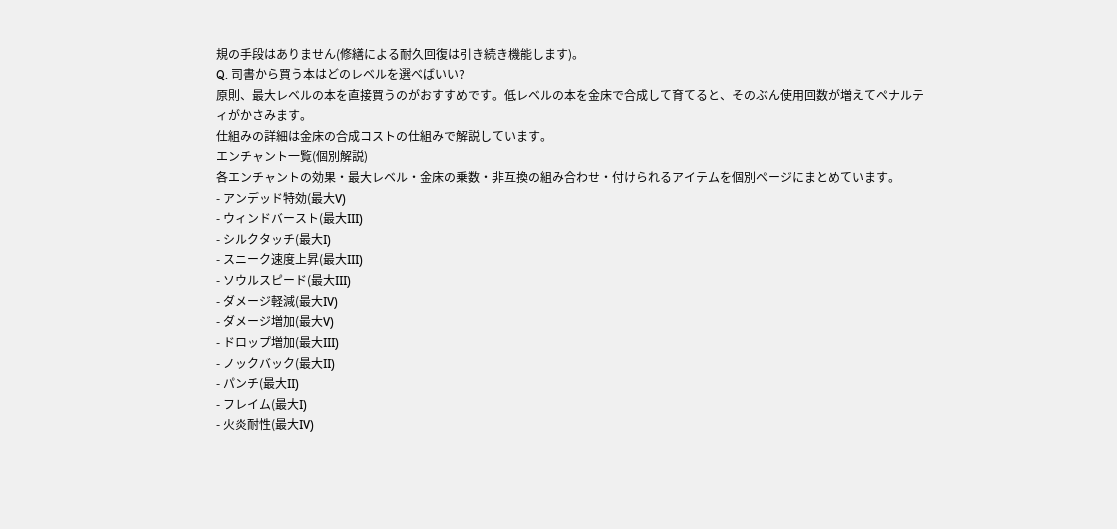規の手段はありません(修繕による耐久回復は引き続き機能します)。
Q. 司書から買う本はどのレベルを選べばいい?
原則、最大レベルの本を直接買うのがおすすめです。低レベルの本を金床で合成して育てると、そのぶん使用回数が増えてペナルティがかさみます。
仕組みの詳細は金床の合成コストの仕組みで解説しています。
エンチャント一覧(個別解説)
各エンチャントの効果・最大レベル・金床の乗数・非互換の組み合わせ・付けられるアイテムを個別ページにまとめています。
- アンデッド特効(最大V)
- ウィンドバースト(最大III)
- シルクタッチ(最大I)
- スニーク速度上昇(最大III)
- ソウルスピード(最大III)
- ダメージ軽減(最大IV)
- ダメージ増加(最大V)
- ドロップ増加(最大III)
- ノックバック(最大II)
- パンチ(最大II)
- フレイム(最大I)
- 火炎耐性(最大IV)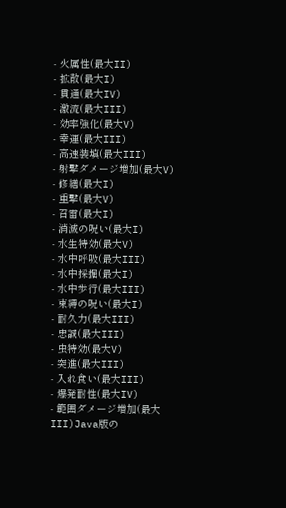- 火属性(最大II)
- 拡散(最大I)
- 貫通(最大IV)
- 激流(最大III)
- 効率強化(最大V)
- 幸運(最大III)
- 高速装填(最大III)
- 射撃ダメージ増加(最大V)
- 修繕(最大I)
- 重撃(最大V)
- 召雷(最大I)
- 消滅の呪い(最大I)
- 水生特効(最大V)
- 水中呼吸(最大III)
- 水中採掘(最大I)
- 水中歩行(最大III)
- 束縛の呪い(最大I)
- 耐久力(最大III)
- 忠誠(最大III)
- 虫特効(最大V)
- 突進(最大III)
- 入れ食い(最大III)
- 爆発耐性(最大IV)
- 範囲ダメージ増加(最大III)Java版の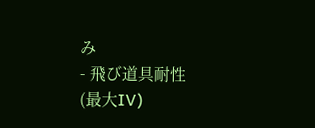み
- 飛び道具耐性(最大IV)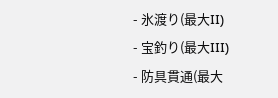- 氷渡り(最大II)
- 宝釣り(最大III)
- 防具貫通(最大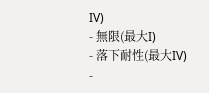IV)
- 無限(最大I)
- 落下耐性(最大IV)
-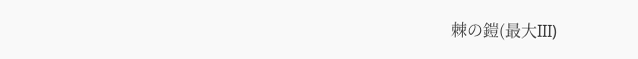棘の鎧(最大III)